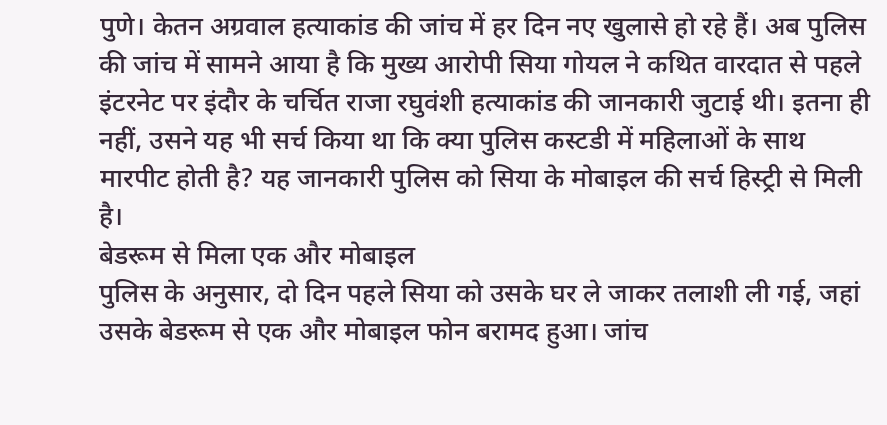पुणे। केतन अग्रवाल हत्याकांड की जांच में हर दिन नए खुलासे हो रहे हैं। अब पुलिस की जांच में सामने आया है कि मुख्य आरोपी सिया गोयल ने कथित वारदात से पहले इंटरनेट पर इंदौर के चर्चित राजा रघुवंशी हत्याकांड की जानकारी जुटाई थी। इतना ही नहीं, उसने यह भी सर्च किया था कि क्या पुलिस कस्टडी में महिलाओं के साथ मारपीट होती है? यह जानकारी पुलिस को सिया के मोबाइल की सर्च हिस्ट्री से मिली है।
बेडरूम से मिला एक और मोबाइल
पुलिस के अनुसार, दो दिन पहले सिया को उसके घर ले जाकर तलाशी ली गई, जहां उसके बेडरूम से एक और मोबाइल फोन बरामद हुआ। जांच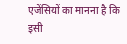एजेंसियों का मानना है कि इसी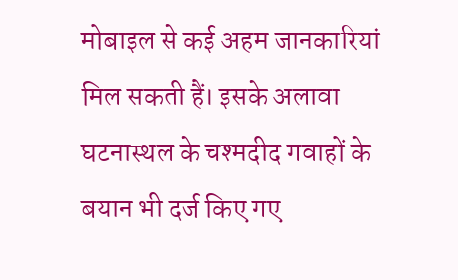मोबाइल से कई अहम जानकारियां मिल सकती हैं। इसके अलावा घटनास्थल के चश्मदीद गवाहों के बयान भी दर्ज किए गए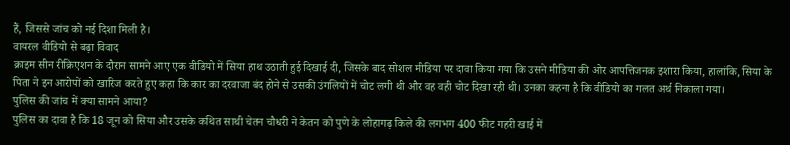हैं, जिससे जांच को नई दिशा मिली है।
वायरल वीडियो से बढ़ा विवाद
क्राइम सीन रीक्रिएशन के दौरान सामने आए एक वीडियो में सिया हाथ उठाती हुई दिखाई दी, जिसके बाद सोशल मीडिया पर दावा किया गया कि उसने मीडिया की ओर आपत्तिजनक इशारा किया, हालांकि, सिया के पिता ने इन आरोपों को खारिज करते हुए कहा कि कार का दरवाजा बंद होने से उसकी उंगलियों में चोट लगी थी और वह वही चोट दिखा रही थी। उनका कहना है कि वीडियो का गलत अर्थ निकाला गया।
पुलिस की जांच में क्या सामने आया?
पुलिस का दावा है कि 18 जून को सिया और उसके कथित साथी चेतन चौधरी ने केतन को पुणे के लोहागढ़ किले की लगभग 400 फीट गहरी खाई में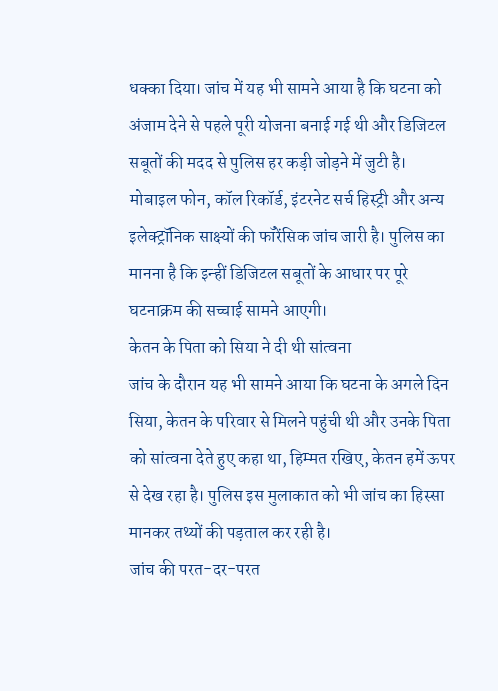धक्का दिया। जांच में यह भी सामने आया है कि घटना को अंजाम देने से पहले पूरी योजना बनाई गई थी और डिजिटल सबूतों की मदद से पुलिस हर कड़ी जोड़ने में जुटी है। मोबाइल फोन, कॉल रिकॉर्ड, इंटरनेट सर्च हिस्ट्री और अन्य इलेक्ट्रॉनिक साक्ष्यों की फॉरेंसिक जांच जारी है। पुलिस का मानना है कि इन्हीं डिजिटल सबूतों के आधार पर पूरे घटनाक्रम की सच्चाई सामने आएगी।
केतन के पिता को सिया ने दी थी सांत्वना
जांच के दौरान यह भी सामने आया कि घटना के अगले दिन सिया, केतन के परिवार से मिलने पहुंची थी और उनके पिता को सांत्वना देते हुए कहा था, हिम्मत रखिए, केतन हमें ऊपर से देख रहा है। पुलिस इस मुलाकात को भी जांच का हिस्सा मानकर तथ्यों की पड़ताल कर रही है।
जांच की परत-दर-परत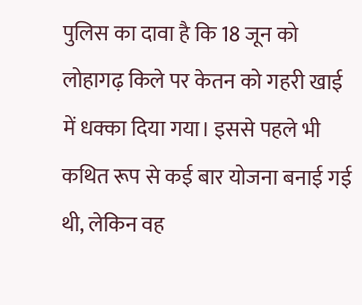पुलिस का दावा है कि 18 जून को लोहागढ़ किले पर केतन को गहरी खाई में धक्का दिया गया। इससे पहले भी कथित रूप से कई बार योजना बनाई गई थी, लेकिन वह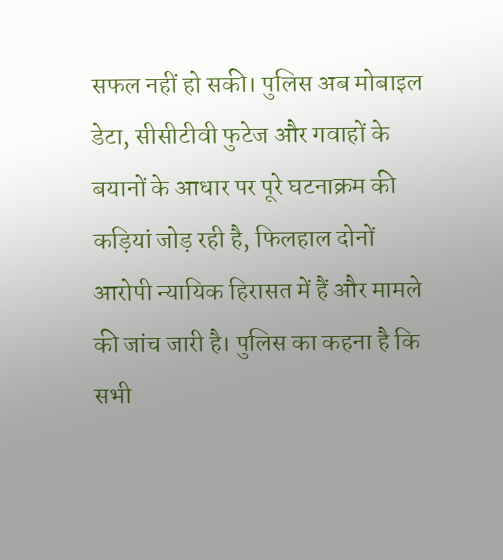सफल नहीं हो सकी। पुलिस अब मोबाइल डेटा, सीसीटीवी फुटेज और गवाहों के बयानों के आधार पर पूरे घटनाक्रम की कड़ियां जोड़ रही है, फिलहाल दोनों आरोपी न्यायिक हिरासत में हैं और मामले की जांच जारी है। पुलिस का कहना है कि सभी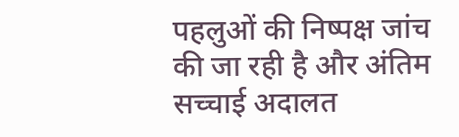पहलुओं की निष्पक्ष जांच की जा रही है और अंतिम सच्चाई अदालत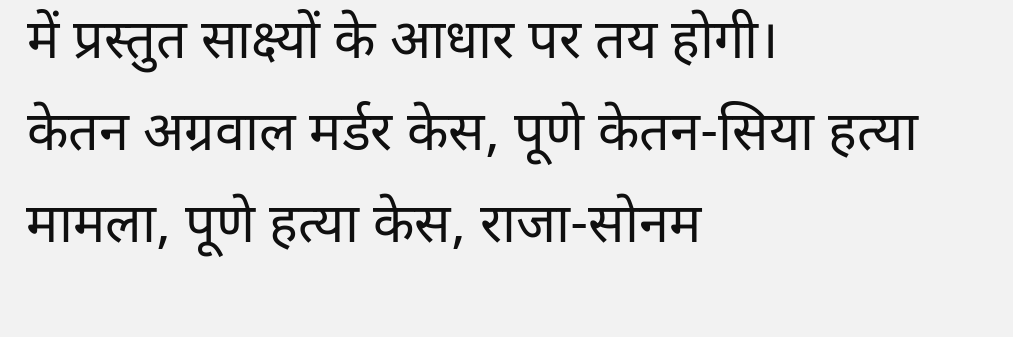में प्रस्तुत साक्ष्यों के आधार पर तय होगी।
केतन अग्रवाल मर्डर केस, पूणे केतन-सिया हत्या मामला, पूणे हत्या केस, राजा-सोनम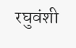रघुवंशी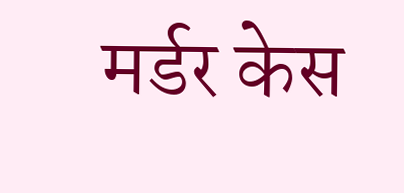मर्डर केस